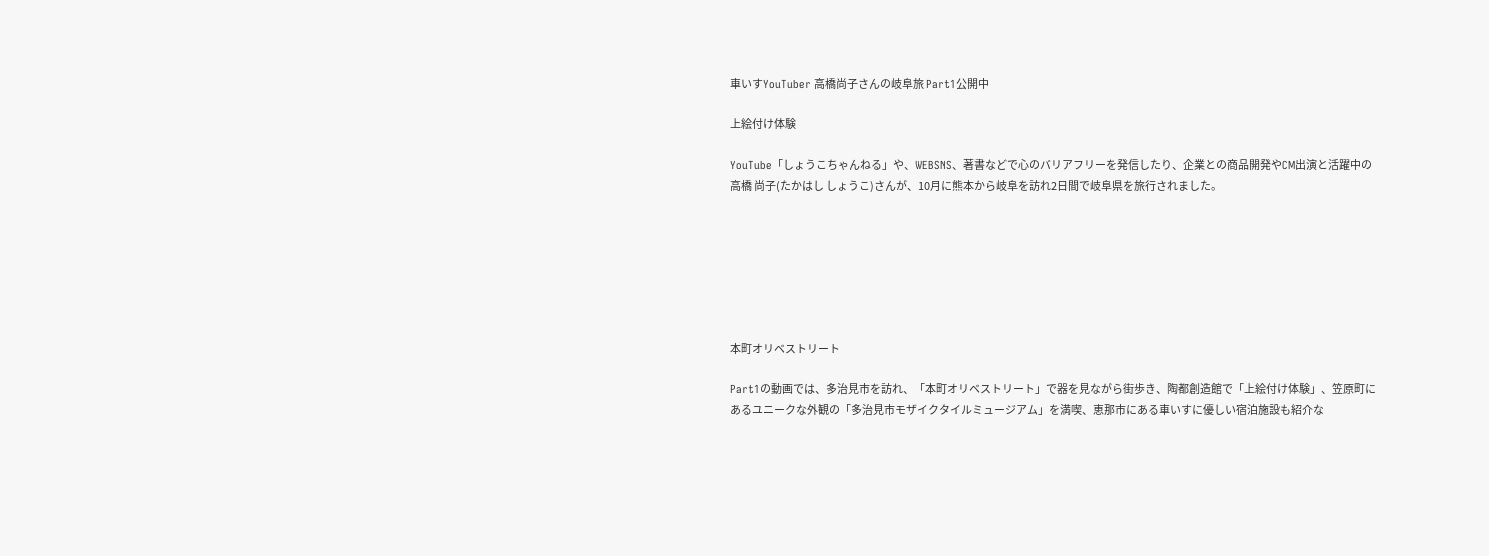車いすYouTuber 高橋尚子さんの岐阜旅 Part1公開中

上絵付け体験

YouTube「しょうこちゃんねる」や、WEBSNS、著書などで心のバリアフリーを発信したり、企業との商品開発やCM出演と活躍中の高橋 尚子(たかはし しょうこ)さんが、10月に熊本から岐阜を訪れ2日間で岐阜県を旅行されました。







本町オリベストリート

Part1の動画では、多治見市を訪れ、「本町オリベストリート」で器を見ながら街歩き、陶都創造館で「上絵付け体験」、笠原町にあるユニークな外観の「多治見市モザイクタイルミュージアム」を満喫、恵那市にある車いすに優しい宿泊施設も紹介な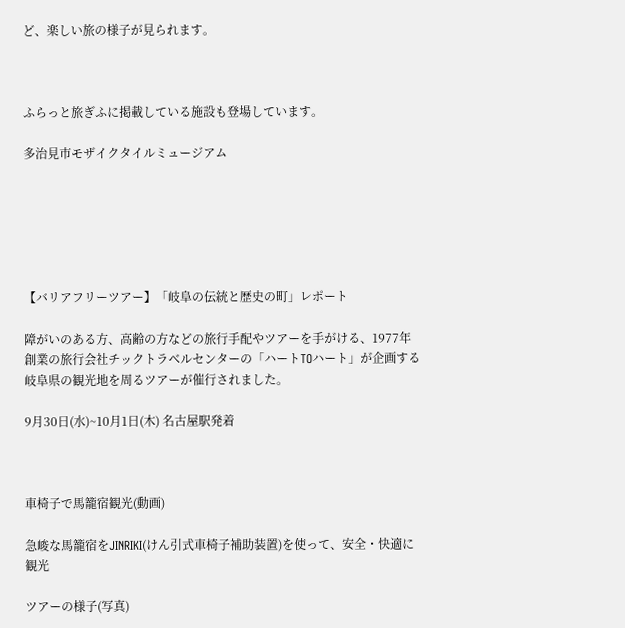ど、楽しい旅の様子が見られます。



ふらっと旅ぎふに掲載している施設も登場しています。

多治見市モザイクタイルミュージアム






【バリアフリーツアー】「岐阜の伝統と歴史の町」レポート

障がいのある方、高齢の方などの旅行手配やツアーを手がける、1977年創業の旅行会社チックトラベルセンターの「ハートTOハート」が企画する岐阜県の観光地を周るツアーが催行されました。

9月30日(水)~10月1日(木) 名古屋駅発着



車椅子で馬籠宿観光(動画)

急峻な馬籠宿をJINRIKI(けん引式車椅子補助装置)を使って、安全・快適に観光

ツアーの様子(写真)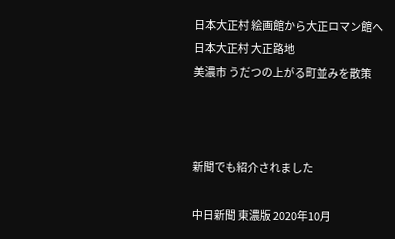日本大正村 絵画館から大正ロマン館へ
日本大正村 大正路地
美濃市 うだつの上がる町並みを散策



新聞でも紹介されました

中日新聞 東濃版 2020年10月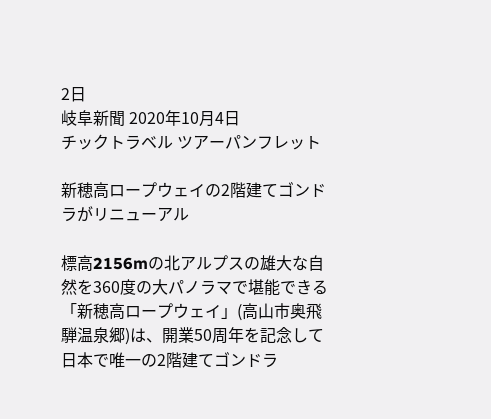2日
岐阜新聞 2020年10月4日
チックトラベル ツアーパンフレット

新穂高ロープウェイの2階建てゴンドラがリニューアル

標高2156mの北アルプスの雄大な自然を360度の大パノラマで堪能できる「新穂高ロープウェイ」(高山市奥飛騨温泉郷)は、開業50周年を記念して日本で唯一の2階建てゴンドラ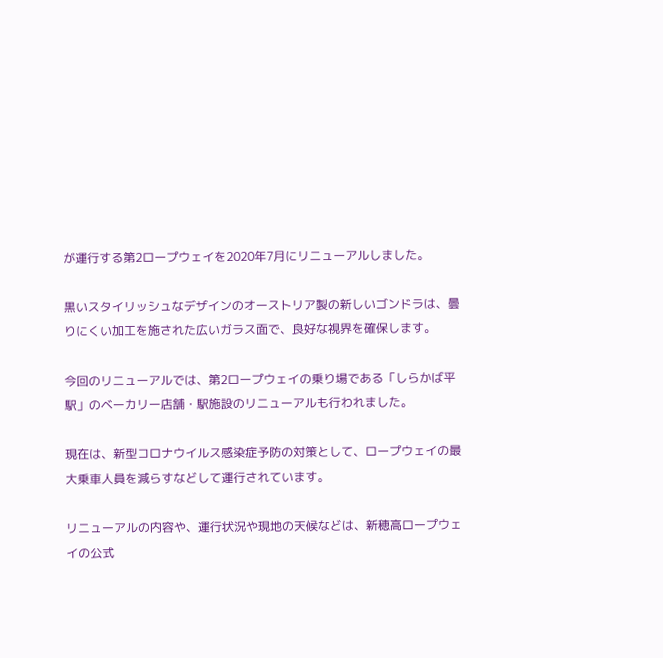が運行する第2ロープウェイを2020年7月にリニューアルしました。

黒いスタイリッシュなデザインのオーストリア製の新しいゴンドラは、曇りにくい加工を施された広いガラス面で、良好な視界を確保します。

今回のリニューアルでは、第2ロープウェイの乗り場である「しらかば平駅」のベーカリー店舗・駅施設のリニューアルも行われました。

現在は、新型コロナウイルス感染症予防の対策として、ロープウェイの最大乗車人員を減らすなどして運行されています。

リニューアルの内容や、運行状況や現地の天候などは、新穂高ロープウェイの公式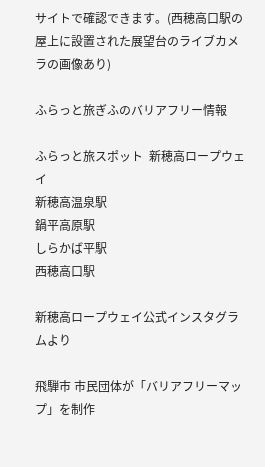サイトで確認できます。(西穂高口駅の屋上に設置された展望台のライブカメラの画像あり)

ふらっと旅ぎふのバリアフリー情報

ふらっと旅スポット  新穂高ロープウェイ
新穂高温泉駅
鍋平高原駅
しらかば平駅
西穂高口駅

新穂高ロープウェイ公式インスタグラムより

飛騨市 市民団体が「バリアフリーマップ」を制作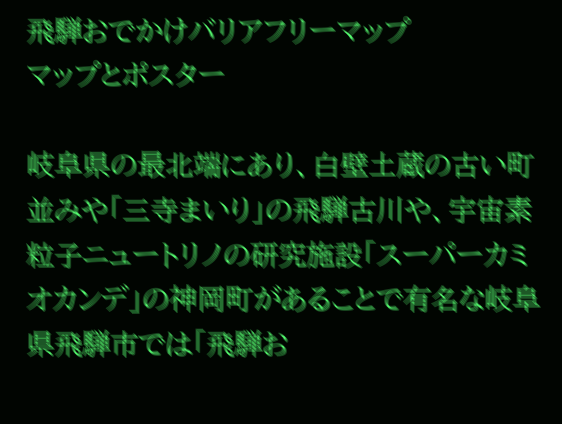飛騨おでかけバリアフリーマップ
マップとポスター

岐阜県の最北端にあり、白壁土蔵の古い町並みや「三寺まいり」の飛騨古川や、宇宙素粒子ニュートリノの研究施設「スーパーカミオカンデ」の神岡町があることで有名な岐阜県飛騨市では「飛騨お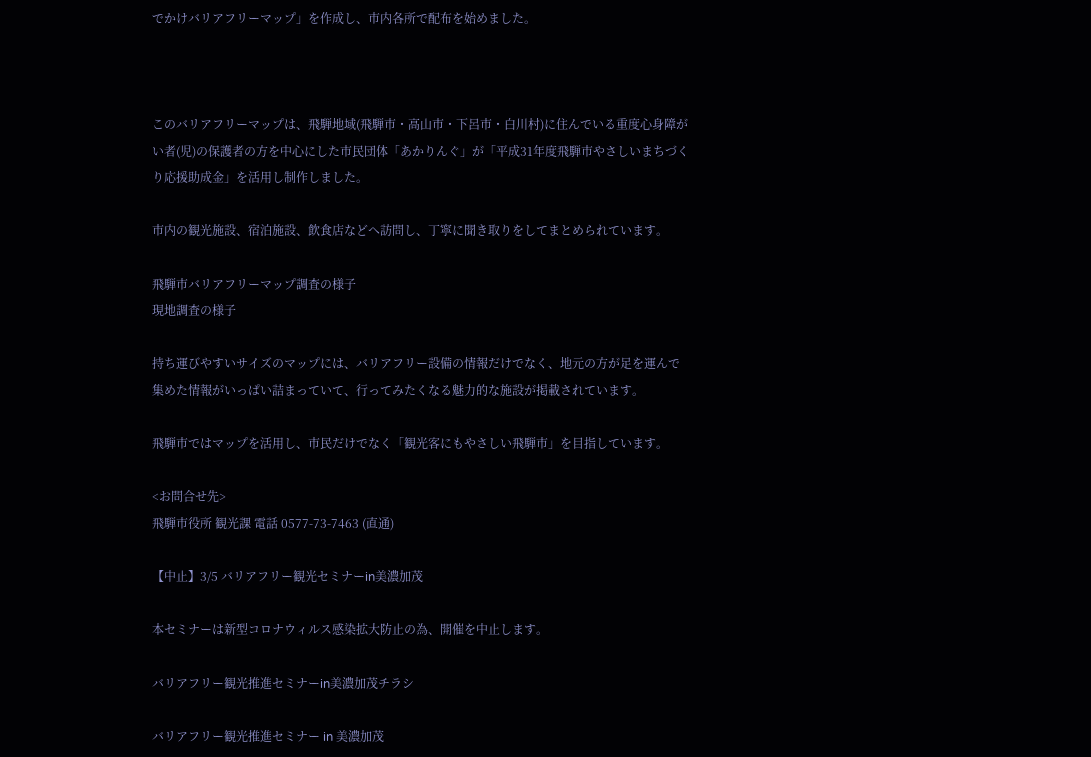でかけバリアフリーマップ」を作成し、市内各所で配布を始めました。



このバリアフリーマップは、飛騨地域(飛騨市・高山市・下呂市・白川村)に住んでいる重度心身障がい者(児)の保護者の方を中心にした市民団体「あかりんぐ」が「平成31年度飛騨市やさしいまちづくり応援助成金」を活用し制作しました。

市内の観光施設、宿泊施設、飲食店などへ訪問し、丁寧に聞き取りをしてまとめられています。

飛騨市バリアフリーマップ調査の様子
現地調査の様子

持ち運びやすいサイズのマップには、バリアフリー設備の情報だけでなく、地元の方が足を運んで集めた情報がいっぱい詰まっていて、行ってみたくなる魅力的な施設が掲載されています。

飛騨市ではマップを活用し、市民だけでなく「観光客にもやさしい飛騨市」を目指しています。

<お問合せ先>
飛騨市役所 観光課 電話 0577-73-7463 (直通)

【中止】3/5 バリアフリー観光セミナーin美濃加茂

本セミナーは新型コロナウィルス感染拡大防止の為、開催を中止します。

バリアフリー観光推進セミナーin美濃加茂チラシ

バリアフリー観光推進セミナー in 美濃加茂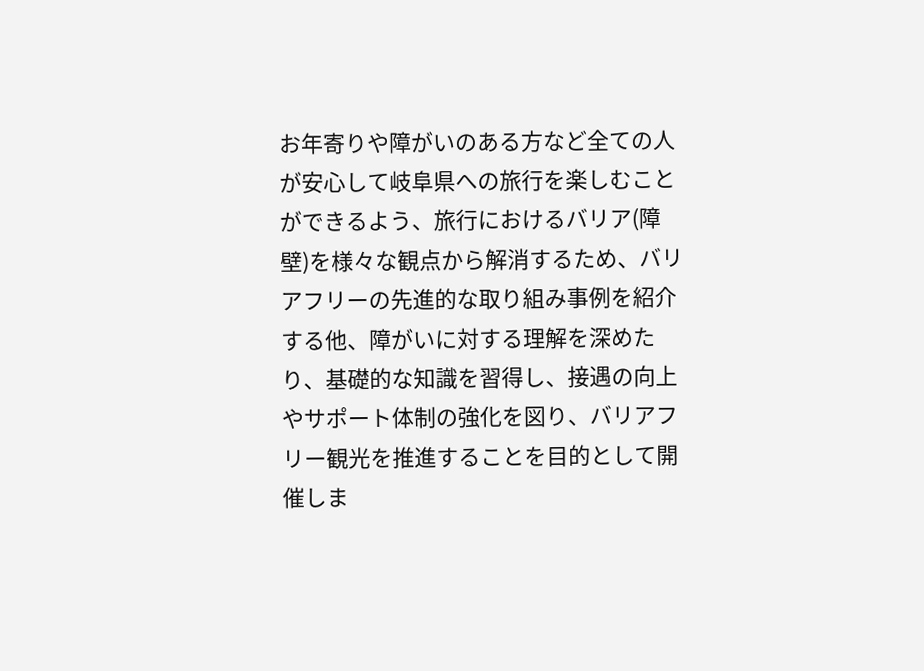お年寄りや障がいのある方など全ての人が安心して岐阜県への旅行を楽しむことができるよう、旅行におけるバリア(障壁)を様々な観点から解消するため、バリアフリーの先進的な取り組み事例を紹介する他、障がいに対する理解を深めたり、基礎的な知識を習得し、接遇の向上やサポート体制の強化を図り、バリアフリー観光を推進することを目的として開催しま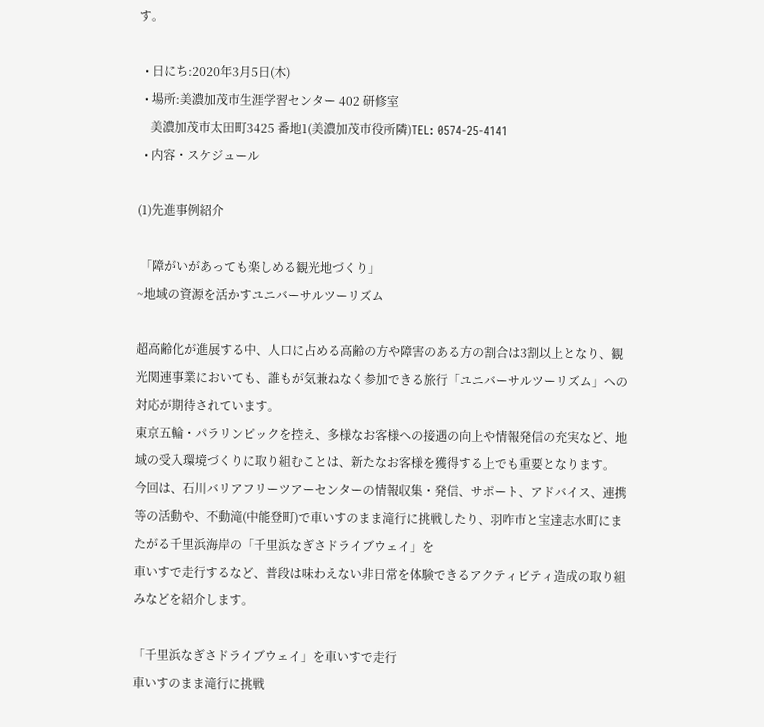す。

  • 日にち:2020年3月5日(木)
  • 場所:美濃加茂市生涯学習センター 402 研修室
    美濃加茂市太田町3425 番地1(美濃加茂市役所隣)TEL: 0574-25-4141
  • 内容・スケジュール

(1)先進事例紹介

 「障がいがあっても楽しめる観光地づくり」
~地域の資源を活かすユニバーサルツーリズム

超高齢化が進展する中、人口に占める高齢の方や障害のある方の割合は3割以上となり、観光関連事業においても、誰もが気兼ねなく参加できる旅行「ユニバーサルツーリズム」への対応が期待されています。
東京五輪・パラリンピックを控え、多様なお客様への接遇の向上や情報発信の充実など、地域の受入環境づくりに取り組むことは、新たなお客様を獲得する上でも重要となります。
今回は、石川バリアフリーツアーセンターの情報収集・発信、サポート、アドバイス、連携等の活動や、不動滝(中能登町)で車いすのまま滝行に挑戦したり、羽咋市と宝達志水町にまたがる千里浜海岸の「千里浜なぎさドライブウェイ」を
車いすで走行するなど、普段は味わえない非日常を体験できるアクティビティ造成の取り組みなどを紹介します。

「千里浜なぎさドライブウェイ」を車いすで走行
車いすのまま滝行に挑戦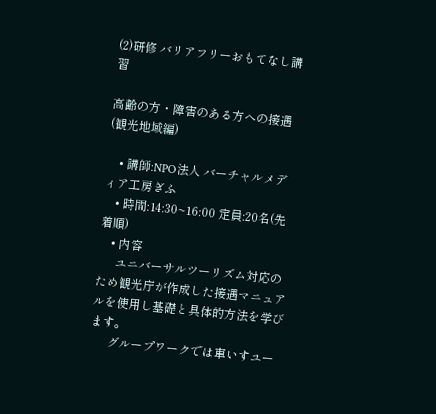(2)研修 バリアフリーおもてなし講習

高齢の方・障害のある方への接遇(観光地域編)

    • 講師:NPO法人 バーチャルメディア工房ぎふ
    • 時間:14:30~16:00 定員:20名(先着順)
    • 内容
      ユニバーサルツーリズム対応のため観光庁が作成した接遇マニュアルを使用し基礎と具体的方法を学びます。
      グループワークでは車いすユー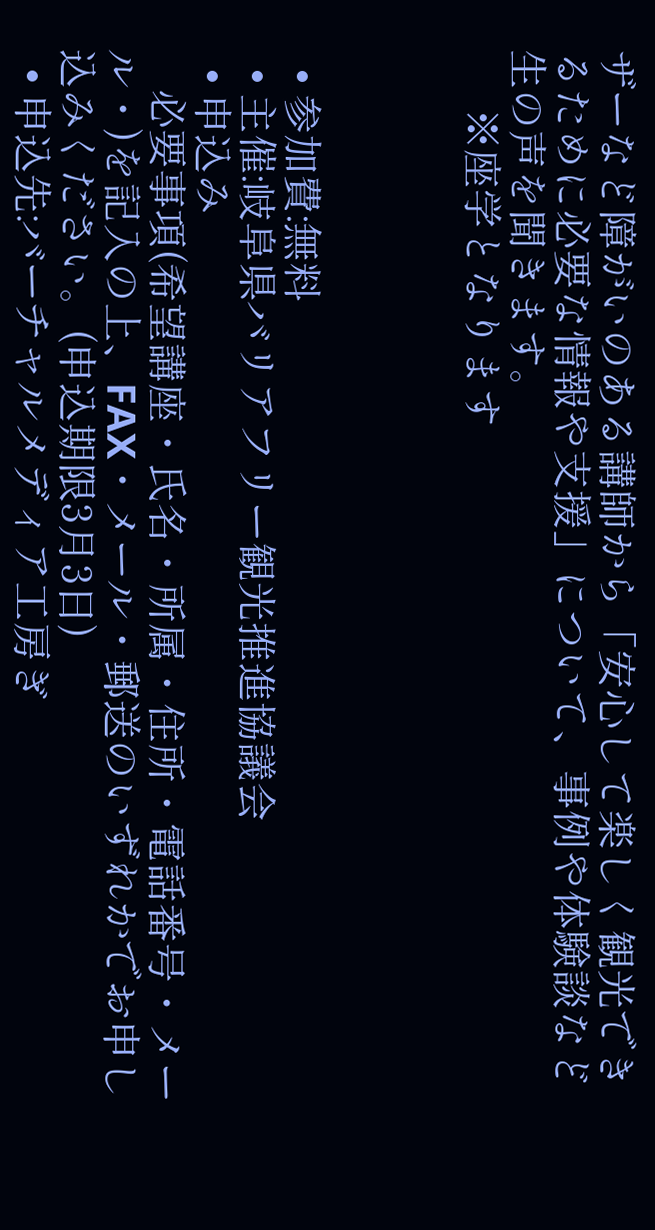ザーなど障がいのある講師から「安心して楽しく観光できるために必要な情報や支援」について、事例や体験談など生の声を聞きます。
      ※座学となります



  • 参加費:無料
  • 主催:岐阜県バリアフリー観光推進協議会
  • 申込み
    必要事項(希望講座・氏名・所属・住所・電話番号・メール・)を記入の上、FAX・メール・郵送のいずれかでお申し込みください。(申込期限3月3日)
  • 申込先:バーチャルメディア工房ぎ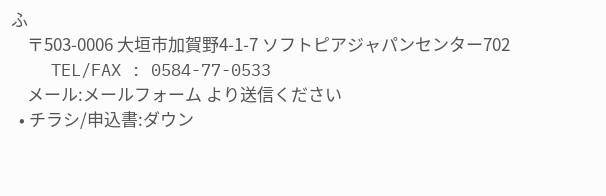ふ
    〒503-0006 大垣市加賀野4-1-7 ソフトピアジャパンセンター702
    TEL/FAX : 0584-77-0533
    メール:メールフォーム より送信ください
  • チラシ/申込書:ダウン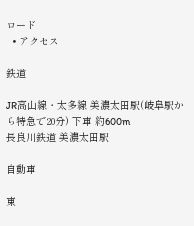ロード
  • アクセス

鉄道

JR高山線・太多線 美濃太田駅(岐阜駅から特急で20分) 下車 約600m
長良川鉄道 美濃太田駅

自動車

東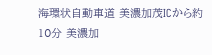海環状自動車道 美濃加茂ICから約10分 美濃加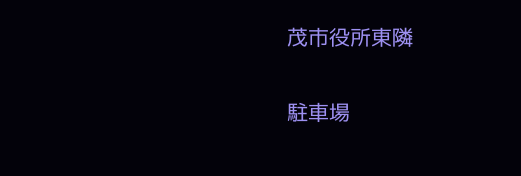茂市役所東隣

駐車場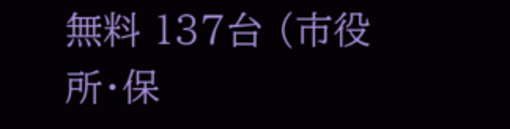無料 137台 (市役所・保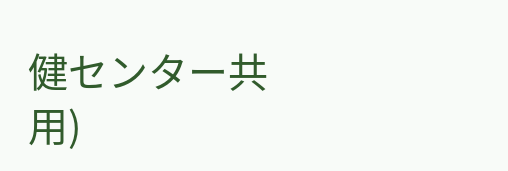健センター共用)